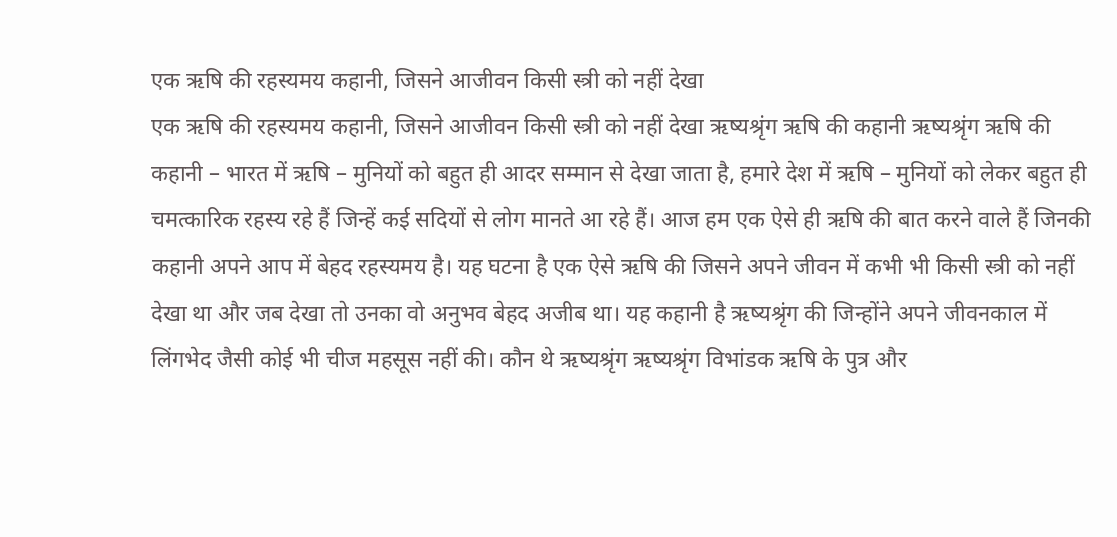एक ऋषि की रहस्यमय कहानी, जिसने आजीवन किसी स्त्री को नहीं देखा
एक ऋषि की रहस्यमय कहानी, जिसने आजीवन किसी स्त्री को नहीं देखा ऋष्यश्रृंग ऋषि की कहानी ऋष्यश्रृंग ऋषि की कहानी – भारत में ऋषि – मुनियों को बहुत ही आदर सम्मान से देखा जाता है, हमारे देश में ऋषि – मुनियों को लेकर बहुत ही चमत्कारिक रहस्य रहे हैं जिन्हें कई सदियों से लोग मानते आ रहे हैं। आज हम एक ऐसे ही ऋषि की बात करने वाले हैं जिनकी कहानी अपने आप में बेहद रहस्यमय है। यह घटना है एक ऐसे ऋषि की जिसने अपने जीवन में कभी भी किसी स्त्री को नहीं देखा था और जब देखा तो उनका वो अनुभव बेहद अजीब था। यह कहानी है ऋष्यश्रृंग की जिन्होंने अपने जीवनकाल में लिंगभेद जैसी कोई भी चीज महसूस नहीं की। कौन थे ऋष्यश्रृंग ऋष्यश्रृंग विभांडक ऋषि के पुत्र और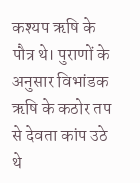कश्यप ऋषि के पौत्र थे। पुराणों के अनुसार विभांडक ऋषि के कठोर तप से देवता कांप उठे थे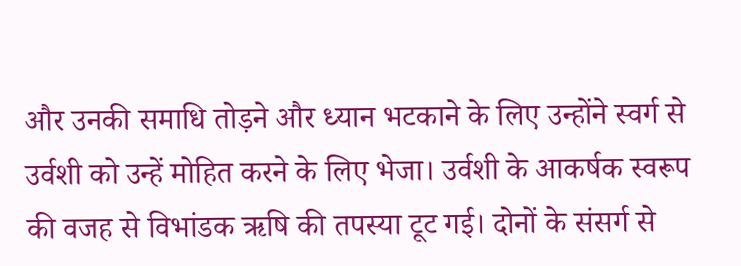और उनकी समाधि तोड़ने और ध्यान भटकाने के लिए उन्होंने स्वर्ग से उर्वशी को उन्हें मोहित करने के लिए भेजा। उर्वशी के आकर्षक स्वरूप की वजह से विभांडक ऋषि की तपस्या टूट गई। दोनों के संसर्ग से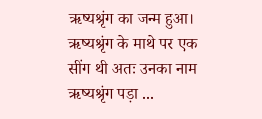ऋष्यश्रृंग का जन्म हुआ। ऋष्यश्रृंग के माथे पर एक सींग थी अतः उनका नाम ऋष्यश्रृंग पड़ा ...